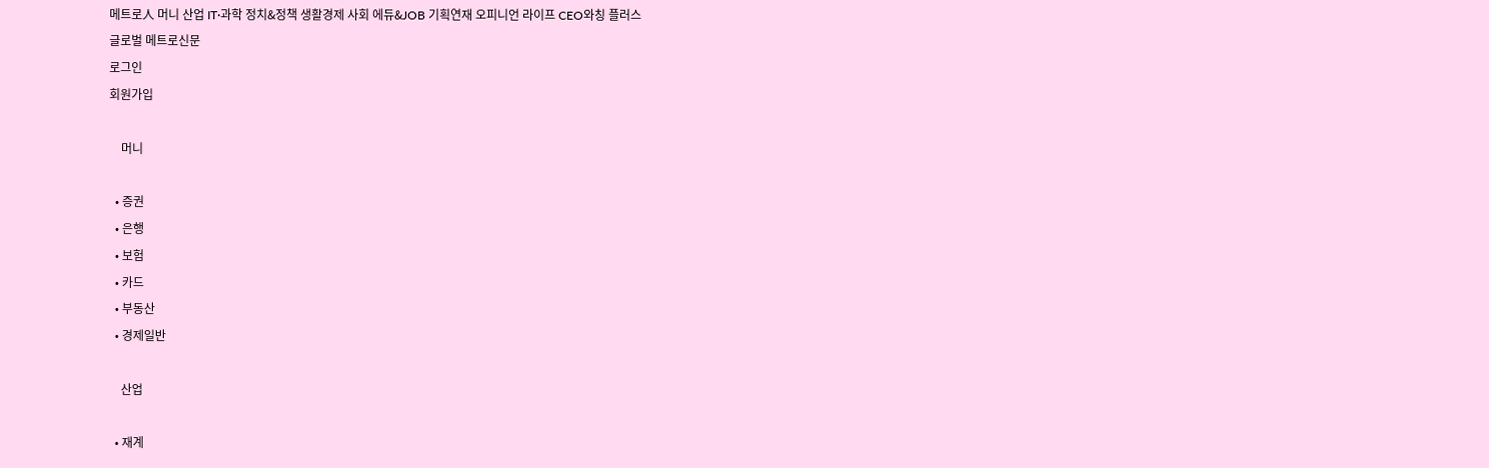메트로人 머니 산업 IT·과학 정치&정책 생활경제 사회 에듀&JOB 기획연재 오피니언 라이프 CEO와칭 플러스
글로벌 메트로신문
로그인
회원가입

    머니

  • 증권
  • 은행
  • 보험
  • 카드
  • 부동산
  • 경제일반

    산업

  • 재계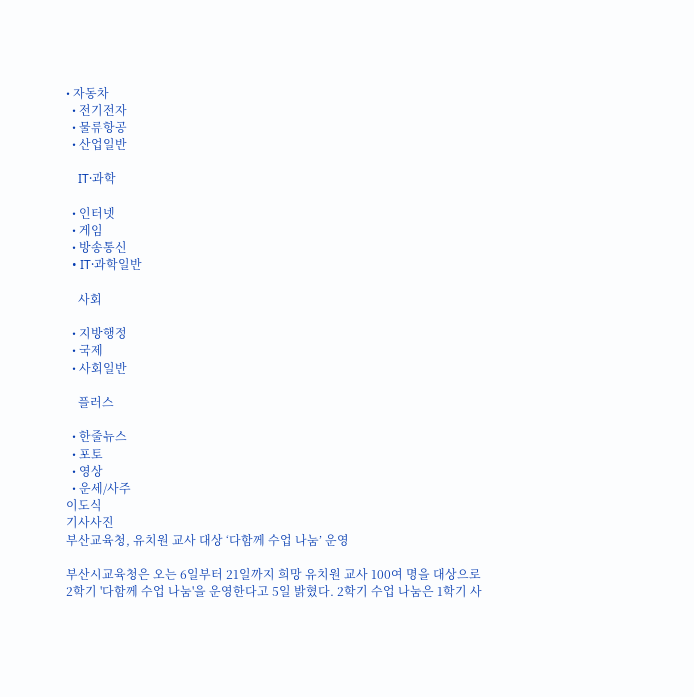• 자동차
  • 전기전자
  • 물류항공
  • 산업일반

    IT·과학

  • 인터넷
  • 게임
  • 방송통신
  • IT·과학일반

    사회

  • 지방행정
  • 국제
  • 사회일반

    플러스

  • 한줄뉴스
  • 포토
  • 영상
  • 운세/사주
이도식
기사사진
부산교육청, 유치원 교사 대상 ‘다함께 수업 나눔’ 운영

부산시교육청은 오는 6일부터 21일까지 희망 유치원 교사 100여 명을 대상으로 2학기 '다함께 수업 나눔'을 운영한다고 5일 밝혔다. 2학기 수업 나눔은 1학기 사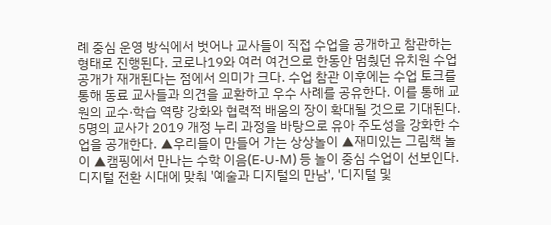례 중심 운영 방식에서 벗어나 교사들이 직접 수업을 공개하고 참관하는 형태로 진행된다. 코로나19와 여러 여건으로 한동안 멈췄던 유치원 수업 공개가 재개된다는 점에서 의미가 크다. 수업 참관 이후에는 수업 토크를 통해 동료 교사들과 의견을 교환하고 우수 사례를 공유한다. 이를 통해 교원의 교수·학습 역량 강화와 협력적 배움의 장이 확대될 것으로 기대된다. 5명의 교사가 2019 개정 누리 과정을 바탕으로 유아 주도성을 강화한 수업을 공개한다. ▲우리들이 만들어 가는 상상놀이 ▲재미있는 그림책 놀이 ▲캠핑에서 만나는 수학 이음(E-U-M) 등 놀이 중심 수업이 선보인다. 디지털 전환 시대에 맞춰 '예술과 디지털의 만남', '디지털 및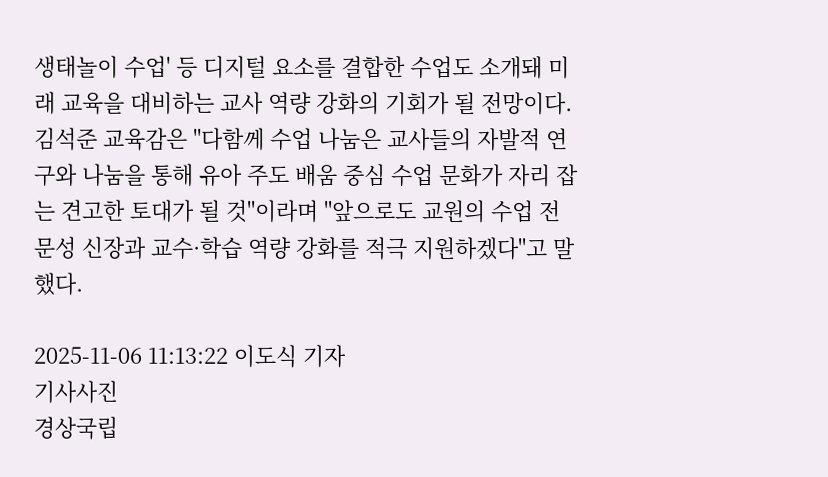생태놀이 수업' 등 디지털 요소를 결합한 수업도 소개돼 미래 교육을 대비하는 교사 역량 강화의 기회가 될 전망이다. 김석준 교육감은 "다함께 수업 나눔은 교사들의 자발적 연구와 나눔을 통해 유아 주도 배움 중심 수업 문화가 자리 잡는 견고한 토대가 될 것"이라며 "앞으로도 교원의 수업 전문성 신장과 교수·학습 역량 강화를 적극 지원하겠다"고 말했다.

2025-11-06 11:13:22 이도식 기자
기사사진
경상국립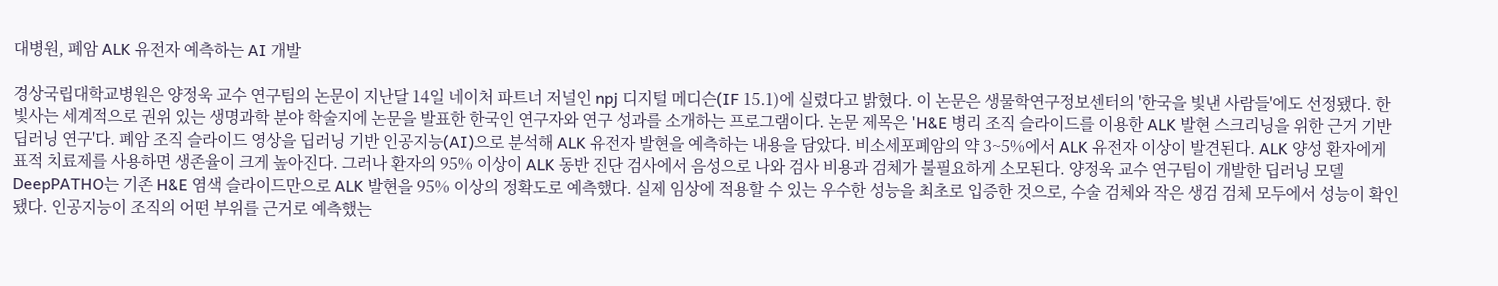대병원, 폐암 ALK 유전자 예측하는 AI 개발

경상국립대학교병원은 양정욱 교수 연구팀의 논문이 지난달 14일 네이처 파트너 저널인 npj 디지털 메디슨(IF 15.1)에 실렸다고 밝혔다. 이 논문은 생물학연구정보센터의 '한국을 빛낸 사람들'에도 선정됐다. 한빛사는 세계적으로 권위 있는 생명과학 분야 학술지에 논문을 발표한 한국인 연구자와 연구 성과를 소개하는 프로그램이다. 논문 제목은 'H&E 병리 조직 슬라이드를 이용한 ALK 발현 스크리닝을 위한 근거 기반 딥러닝 연구'다. 폐암 조직 슬라이드 영상을 딥러닝 기반 인공지능(AI)으로 분석해 ALK 유전자 발현을 예측하는 내용을 담았다. 비소세포폐암의 약 3~5%에서 ALK 유전자 이상이 발견된다. ALK 양성 환자에게 표적 치료제를 사용하면 생존율이 크게 높아진다. 그러나 환자의 95% 이상이 ALK 동반 진단 검사에서 음성으로 나와 검사 비용과 검체가 불필요하게 소모된다. 양정욱 교수 연구팀이 개발한 딥러닝 모델 DeepPATHO는 기존 H&E 염색 슬라이드만으로 ALK 발현을 95% 이상의 정확도로 예측했다. 실제 임상에 적용할 수 있는 우수한 성능을 최초로 입증한 것으로, 수술 검체와 작은 생검 검체 모두에서 성능이 확인됐다. 인공지능이 조직의 어떤 부위를 근거로 예측했는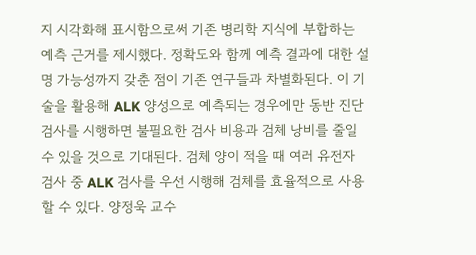지 시각화해 표시함으로써 기존 병리학 지식에 부합하는 예측 근거를 제시했다. 정확도와 함께 예측 결과에 대한 설명 가능성까지 갖춘 점이 기존 연구들과 차별화된다. 이 기술을 활용해 ALK 양성으로 예측되는 경우에만 동반 진단 검사를 시행하면 불필요한 검사 비용과 검체 낭비를 줄일 수 있을 것으로 기대된다. 검체 양이 적을 때 여러 유전자 검사 중 ALK 검사를 우선 시행해 검체를 효율적으로 사용할 수 있다. 양정욱 교수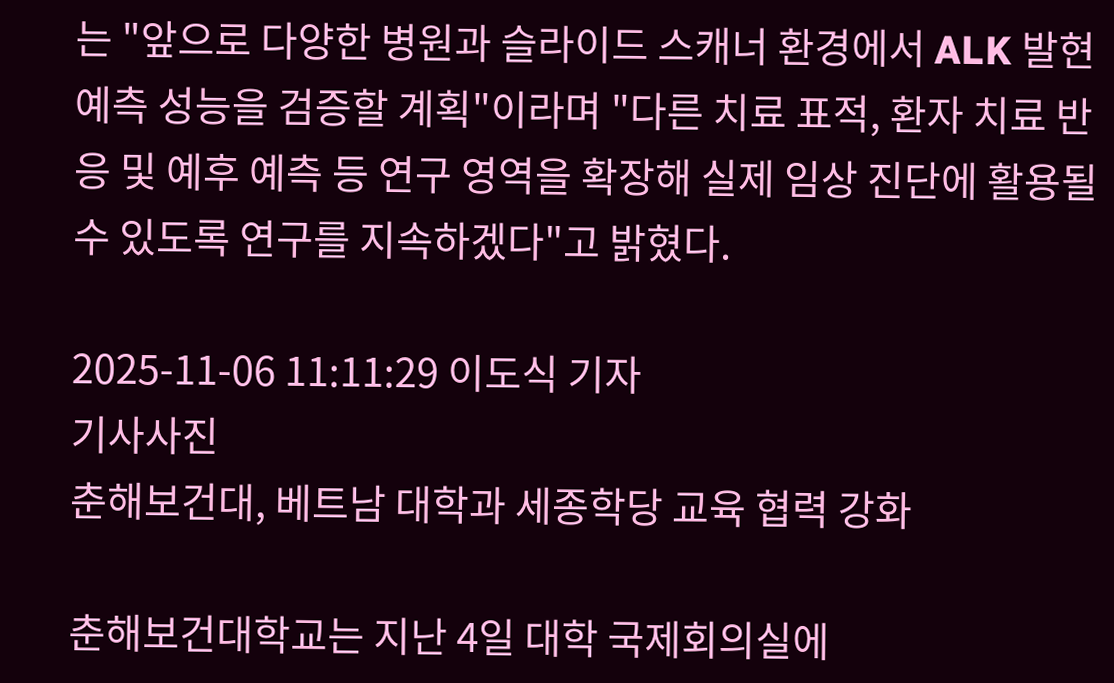는 "앞으로 다양한 병원과 슬라이드 스캐너 환경에서 ALK 발현 예측 성능을 검증할 계획"이라며 "다른 치료 표적, 환자 치료 반응 및 예후 예측 등 연구 영역을 확장해 실제 임상 진단에 활용될 수 있도록 연구를 지속하겠다"고 밝혔다.

2025-11-06 11:11:29 이도식 기자
기사사진
춘해보건대, 베트남 대학과 세종학당 교육 협력 강화

춘해보건대학교는 지난 4일 대학 국제회의실에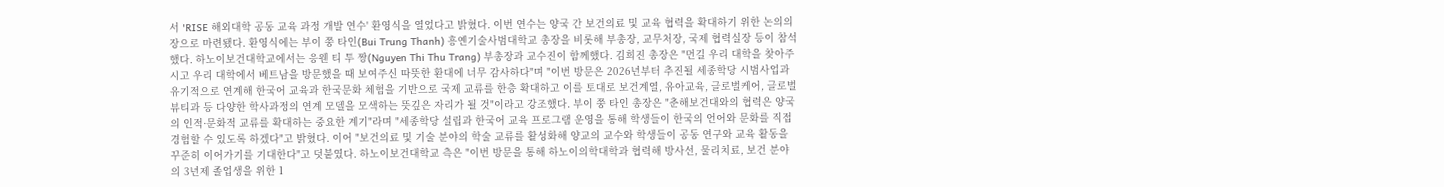서 'RISE 해외대학 공동 교육 과정 개발 연수' 환영식을 열었다고 밝혔다. 이번 연수는 양국 간 보건의료 및 교육 협력을 확대하기 위한 논의의 장으로 마련됐다. 환영식에는 부이 쭝 타인(Bui Trung Thanh) 흥옌기술사범대학교 총장을 비롯해 부총장, 교무처장, 국제 협력실장 등이 참석했다. 하노이보건대학교에서는 응웬 티 투 짱(Nguyen Thi Thu Trang) 부총장과 교수진이 함께했다. 김희진 총장은 "먼길 우리 대학을 찾아주시고 우리 대학에서 베트남을 방문했을 때 보여주신 따뜻한 환대에 너무 감사하다"며 "이번 방문은 2026년부터 추진될 세종학당 시범사업과 유기적으로 연계해 한국어 교육과 한국문화 체험을 기반으로 국제 교류를 한층 확대하고 이를 토대로 보건계열, 유아교육, 글로벌케어, 글로벌뷰티과 등 다양한 학사과정의 연계 모델을 모색하는 뜻깊은 자리가 될 것"이라고 강조했다. 부이 쭝 타인 총장은 "춘해보건대와의 협력은 양국의 인적·문화적 교류를 확대하는 중요한 계기"라며 "세종학당 설립과 한국어 교육 프로그램 운영을 통해 학생들이 한국의 언어와 문화를 직접 경험할 수 있도록 하겠다"고 밝혔다. 이어 "보건의료 및 기술 분야의 학술 교류를 활성화해 양교의 교수와 학생들이 공동 연구와 교육 활동을 꾸준히 이어가기를 기대한다"고 덧붙였다. 하노이보건대학교 측은 "이번 방문을 통해 하노이의학대학과 협력해 방사선, 물리치료, 보건 분야의 3년제 졸업생을 위한 1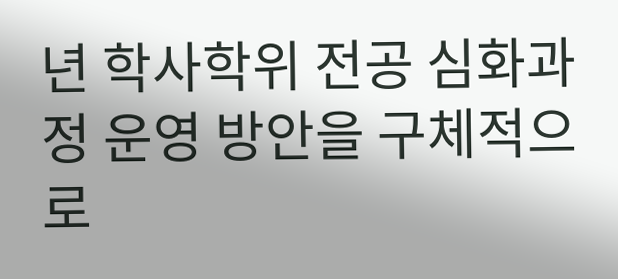년 학사학위 전공 심화과정 운영 방안을 구체적으로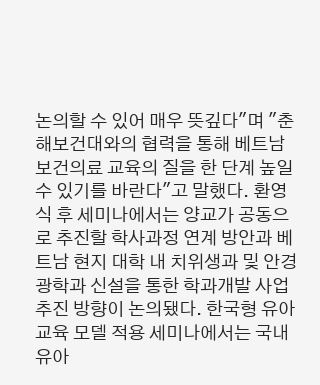논의할 수 있어 매우 뜻깊다"며 "춘해보건대와의 협력을 통해 베트남 보건의료 교육의 질을 한 단계 높일 수 있기를 바란다"고 말했다. 환영식 후 세미나에서는 양교가 공동으로 추진할 학사과정 연계 방안과 베트남 현지 대학 내 치위생과 및 안경광학과 신설을 통한 학과개발 사업 추진 방향이 논의됐다. 한국형 유아교육 모델 적용 세미나에서는 국내 유아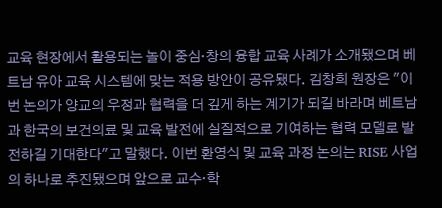교육 현장에서 활용되는 놀이 중심·창의 융합 교육 사례가 소개됐으며 베트남 유아 교육 시스템에 맞는 적용 방안이 공유됐다. 김창희 원장은 "이번 논의가 양교의 우정과 협력을 더 깊게 하는 계기가 되길 바라며 베트남과 한국의 보건의료 및 교육 발전에 실질적으로 기여하는 협력 모델로 발전하길 기대한다"고 말했다. 이번 환영식 및 교육 과정 논의는 RISE 사업의 하나로 추진됐으며 앞으로 교수·학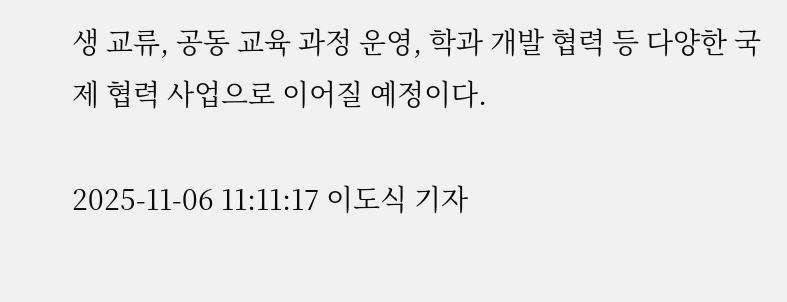생 교류, 공동 교육 과정 운영, 학과 개발 협력 등 다양한 국제 협력 사업으로 이어질 예정이다.

2025-11-06 11:11:17 이도식 기자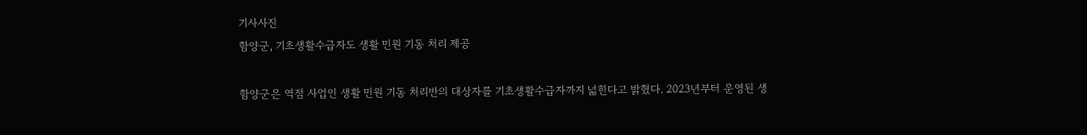기사사진
함양군, 기초생활수급자도 생활 민원 기동 처리 제공

함양군은 역점 사업인 생활 민원 기동 처리반의 대상자를 기초생활수급자까지 넓힌다고 밝혔다. 2023년부터 운영된 생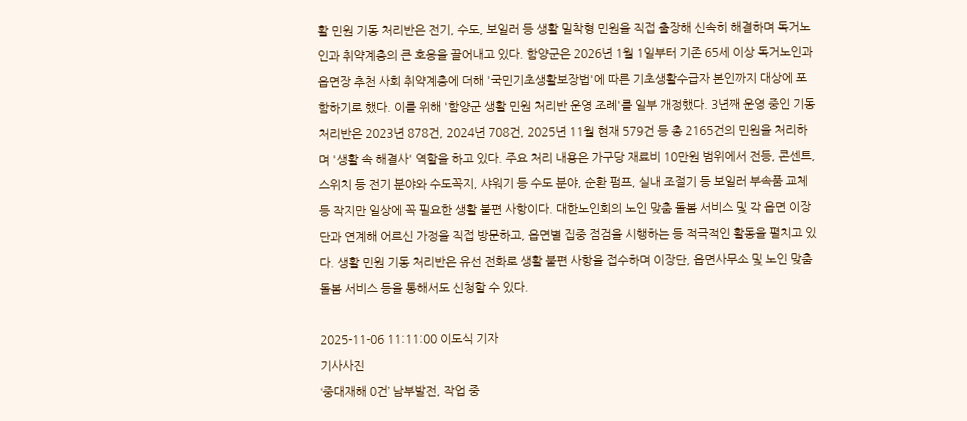활 민원 기동 처리반은 전기, 수도, 보일러 등 생활 밀착형 민원을 직접 출장해 신속히 해결하며 독거노인과 취약계층의 큰 호응을 끌어내고 있다. 함양군은 2026년 1월 1일부터 기존 65세 이상 독거노인과 읍면장 추천 사회 취약계층에 더해 '국민기초생활보장법'에 따른 기초생활수급자 본인까지 대상에 포함하기로 했다. 이를 위해 '함양군 생활 민원 처리반 운영 조례'를 일부 개정했다. 3년째 운영 중인 기동 처리반은 2023년 878건, 2024년 708건, 2025년 11월 현재 579건 등 총 2165건의 민원을 처리하며 '생활 속 해결사' 역할을 하고 있다. 주요 처리 내용은 가구당 재료비 10만원 범위에서 전등, 콘센트, 스위치 등 전기 분야와 수도꼭지, 샤워기 등 수도 분야, 순환 펌프, 실내 조절기 등 보일러 부속품 교체 등 작지만 일상에 꼭 필요한 생활 불편 사항이다. 대한노인회의 노인 맞춤 돌봄 서비스 및 각 읍면 이장단과 연계해 어르신 가정을 직접 방문하고, 읍면별 집중 점검을 시행하는 등 적극적인 활동을 펼치고 있다. 생활 민원 기동 처리반은 유선 전화로 생활 불편 사항을 접수하며 이장단, 읍면사무소 및 노인 맞춤 돌봄 서비스 등을 통해서도 신청할 수 있다.

2025-11-06 11:11:00 이도식 기자
기사사진
‘중대재해 0건’ 남부발전, 작업 중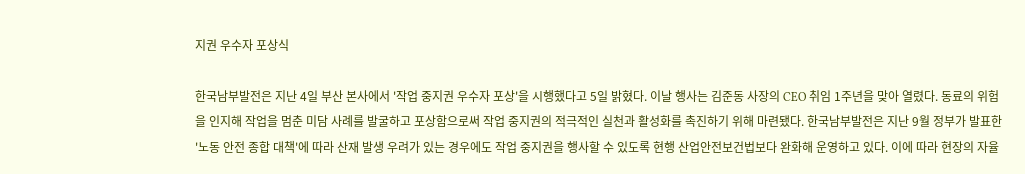지권 우수자 포상식

한국남부발전은 지난 4일 부산 본사에서 '작업 중지권 우수자 포상'을 시행했다고 5일 밝혔다. 이날 행사는 김준동 사장의 CEO 취임 1주년을 맞아 열렸다. 동료의 위험을 인지해 작업을 멈춘 미담 사례를 발굴하고 포상함으로써 작업 중지권의 적극적인 실천과 활성화를 촉진하기 위해 마련됐다. 한국남부발전은 지난 9월 정부가 발표한 '노동 안전 종합 대책'에 따라 산재 발생 우려가 있는 경우에도 작업 중지권을 행사할 수 있도록 현행 산업안전보건법보다 완화해 운영하고 있다. 이에 따라 현장의 자율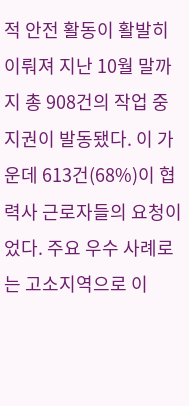적 안전 활동이 활발히 이뤄져 지난 10월 말까지 총 908건의 작업 중지권이 발동됐다. 이 가운데 613건(68%)이 협력사 근로자들의 요청이었다. 주요 우수 사례로는 고소지역으로 이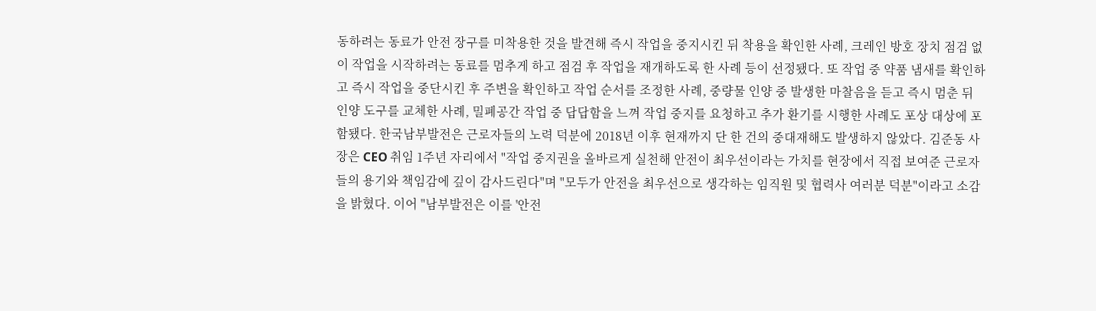동하려는 동료가 안전 장구를 미착용한 것을 발견해 즉시 작업을 중지시킨 뒤 착용을 확인한 사례, 크레인 방호 장치 점검 없이 작업을 시작하려는 동료를 멈추게 하고 점검 후 작업을 재개하도록 한 사례 등이 선정됐다. 또 작업 중 약품 냄새를 확인하고 즉시 작업을 중단시킨 후 주변을 확인하고 작업 순서를 조정한 사례, 중량물 인양 중 발생한 마찰음을 듣고 즉시 멈춘 뒤 인양 도구를 교체한 사례, 밀폐공간 작업 중 답답함을 느껴 작업 중지를 요청하고 추가 환기를 시행한 사례도 포상 대상에 포함됐다. 한국남부발전은 근로자들의 노력 덕분에 2018년 이후 현재까지 단 한 건의 중대재해도 발생하지 않았다. 김준동 사장은 CEO 취임 1주년 자리에서 "작업 중지권을 올바르게 실천해 안전이 최우선이라는 가치를 현장에서 직접 보여준 근로자들의 용기와 책임감에 깊이 감사드린다"며 "모두가 안전을 최우선으로 생각하는 임직원 및 협력사 여러분 덕분"이라고 소감을 밝혔다. 이어 "남부발전은 이를 '안전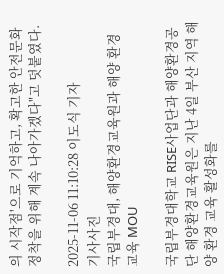의 시작점'으로 기억하고, 확고한 안전문화 정착을 위해 계속 나아가겠다"고 덧붙였다.

2025-11-06 11:10:28 이도식 기자
기사사진
국립부경대, 해양환경교육원과 해양 환경 교육 MOU

국립부경대학교 RISE사업단과 해양환경공단 해양환경교육원은 지난 4일 부산 지역 해양 환경 교육 활성화를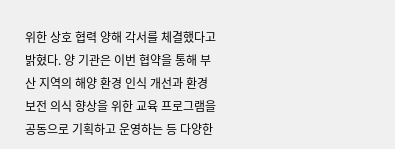위한 상호 협력 양해 각서를 체결했다고 밝혔다. 양 기관은 이번 협약을 통해 부산 지역의 해양 환경 인식 개선과 환경 보전 의식 향상을 위한 교육 프로그램을 공동으로 기획하고 운영하는 등 다양한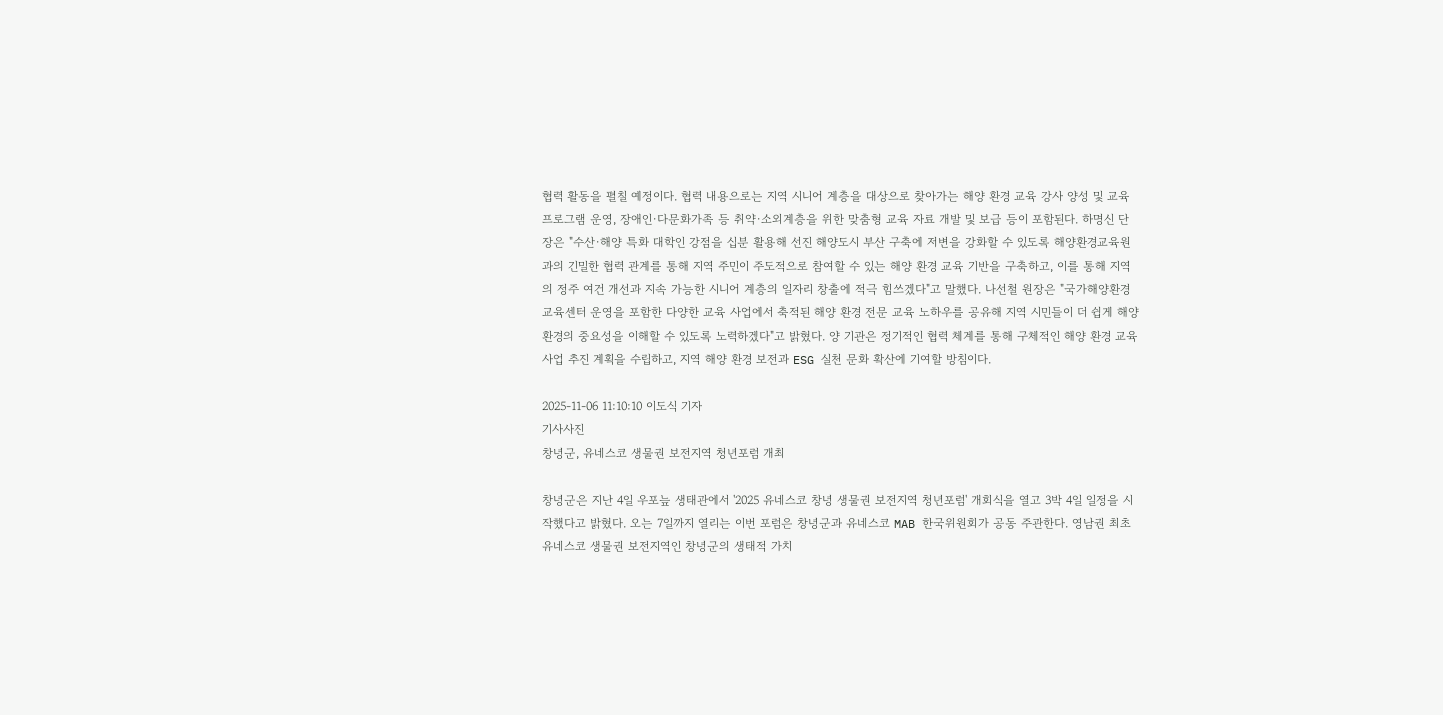협력 활동을 펼칠 예정이다. 협력 내용으로는 지역 시니어 계층을 대상으로 찾아가는 해양 환경 교육 강사 양성 및 교육 프로그램 운영, 장애인·다문화가족 등 취약·소외계층을 위한 맞춤형 교육 자료 개발 및 보급 등이 포함된다. 하명신 단장은 "수산·해양 특화 대학인 강점을 십분 활용해 선진 해양도시 부산 구축에 저변을 강화할 수 있도록 해양환경교육원과의 긴밀한 협력 관계를 통해 지역 주민이 주도적으로 참여할 수 있는 해양 환경 교육 기반을 구축하고, 이를 통해 지역의 정주 여건 개선과 지속 가능한 시니어 계층의 일자리 창출에 적극 힘쓰겠다"고 말했다. 나선철 원장은 "국가해양환경교육센터 운영을 포함한 다양한 교육 사업에서 축적된 해양 환경 전문 교육 노하우를 공유해 지역 시민들이 더 쉽게 해양 환경의 중요성을 이해할 수 있도록 노력하겠다"고 밝혔다. 양 기관은 정기적인 협력 체계를 통해 구체적인 해양 환경 교육 사업 추진 계획을 수립하고, 지역 해양 환경 보전과 ESG 실천 문화 확산에 기여할 방침이다.

2025-11-06 11:10:10 이도식 기자
기사사진
창녕군, 유네스코 생물권 보전지역 청년포럼 개최

창녕군은 지난 4일 우포늪 생태관에서 '2025 유네스코 창녕 생물권 보전지역 청년포럼' 개회식을 열고 3박 4일 일정을 시작했다고 밝혔다. 오는 7일까지 열리는 이번 포럼은 창녕군과 유네스코 MAB 한국위원회가 공동 주관한다. 영남권 최초 유네스코 생물권 보전지역인 창녕군의 생태적 가치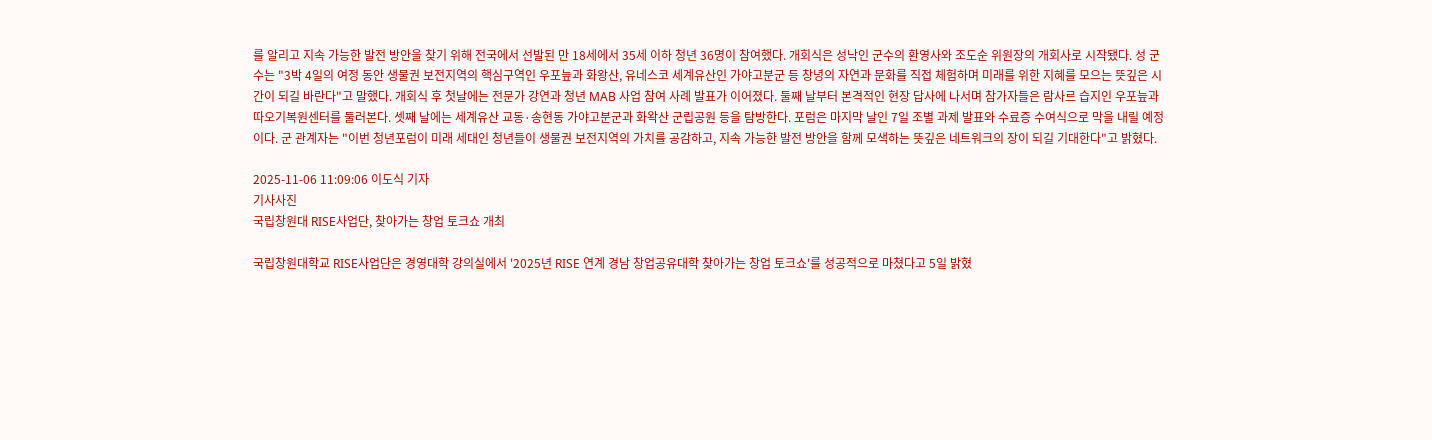를 알리고 지속 가능한 발전 방안을 찾기 위해 전국에서 선발된 만 18세에서 35세 이하 청년 36명이 참여했다. 개회식은 성낙인 군수의 환영사와 조도순 위원장의 개회사로 시작됐다. 성 군수는 "3박 4일의 여정 동안 생물권 보전지역의 핵심구역인 우포늪과 화왕산, 유네스코 세계유산인 가야고분군 등 창녕의 자연과 문화를 직접 체험하며 미래를 위한 지혜를 모으는 뜻깊은 시간이 되길 바란다"고 말했다. 개회식 후 첫날에는 전문가 강연과 청년 MAB 사업 참여 사례 발표가 이어졌다. 둘째 날부터 본격적인 현장 답사에 나서며 참가자들은 람사르 습지인 우포늪과 따오기복원센터를 둘러본다. 셋째 날에는 세계유산 교동·송현동 가야고분군과 화왁산 군립공원 등을 탐방한다. 포럼은 마지막 날인 7일 조별 과제 발표와 수료증 수여식으로 막을 내릴 예정이다. 군 관계자는 "이번 청년포럼이 미래 세대인 청년들이 생물권 보전지역의 가치를 공감하고, 지속 가능한 발전 방안을 함께 모색하는 뜻깊은 네트워크의 장이 되길 기대한다"고 밝혔다.

2025-11-06 11:09:06 이도식 기자
기사사진
국립창원대 RISE사업단, 찾아가는 창업 토크쇼 개최

국립창원대학교 RISE사업단은 경영대학 강의실에서 '2025년 RISE 연계 경남 창업공유대학 찾아가는 창업 토크쇼'를 성공적으로 마쳤다고 5일 밝혔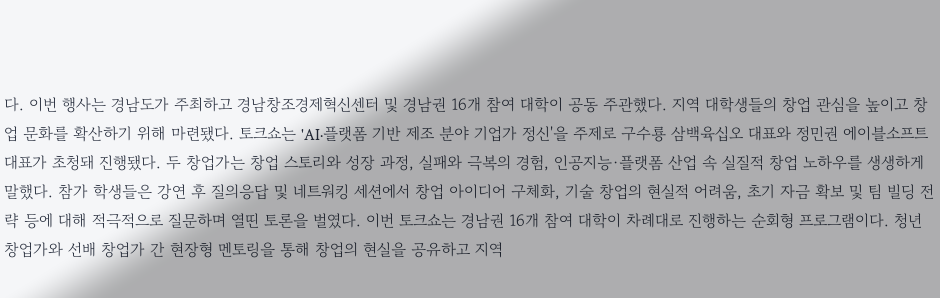다. 이번 행사는 경남도가 주최하고 경남창조경제혁신센터 및 경남권 16개 참여 대학이 공동 주관했다. 지역 대학생들의 창업 관심을 높이고 창업 문화를 확산하기 위해 마련됐다. 토크쇼는 'AI·플랫폼 기반 제조 분야 기업가 정신'을 주제로 구수룡 삼백육십오 대표와 정민권 에이블소프트 대표가 초청돼 진행됐다. 두 창업가는 창업 스토리와 성장 과정, 실패와 극복의 경험, 인공지능·플랫폼 산업 속 실질적 창업 노하우를 생생하게 말했다. 참가 학생들은 강연 후 질의응답 및 네트워킹 세션에서 창업 아이디어 구체화, 기술 창업의 현실적 어려움, 초기 자금 확보 및 팀 빌딩 전략 등에 대해 적극적으로 질문하며 열띤 토론을 벌였다. 이번 토크쇼는 경남권 16개 참여 대학이 차례대로 진행하는 순회형 프로그램이다. 청년 창업가와 선배 창업가 간 현장형 멘토링을 통해 창업의 현실을 공유하고 지역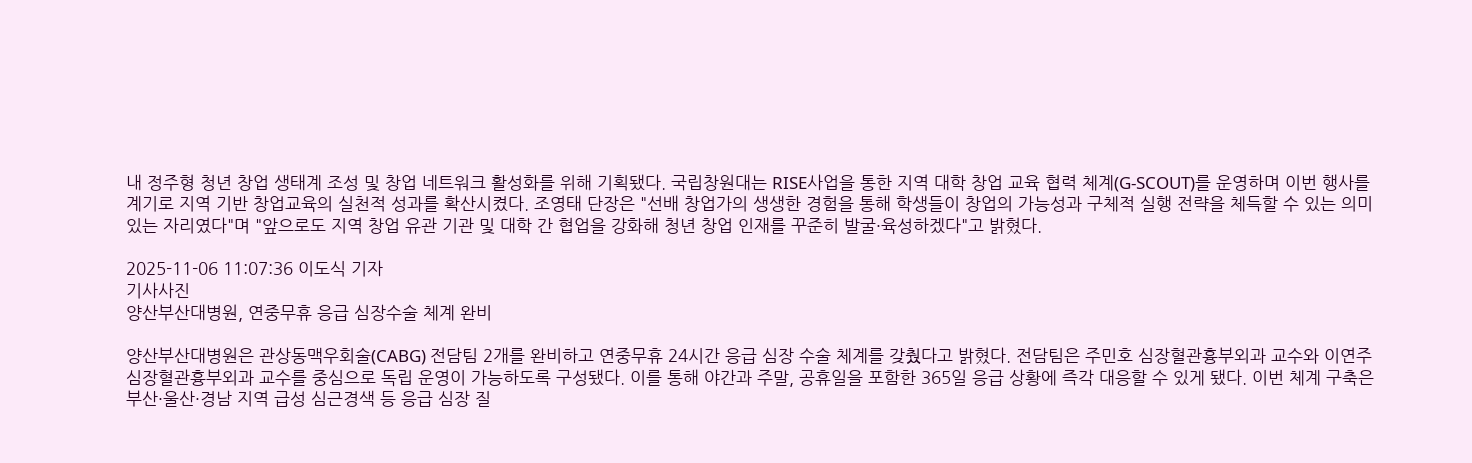내 정주형 청년 창업 생태계 조성 및 창업 네트워크 활성화를 위해 기획됐다. 국립창원대는 RISE사업을 통한 지역 대학 창업 교육 협력 체계(G-SCOUT)를 운영하며 이번 행사를 계기로 지역 기반 창업교육의 실천적 성과를 확산시켰다. 조영태 단장은 "선배 창업가의 생생한 경험을 통해 학생들이 창업의 가능성과 구체적 실행 전략을 체득할 수 있는 의미 있는 자리였다"며 "앞으로도 지역 창업 유관 기관 및 대학 간 협업을 강화해 청년 창업 인재를 꾸준히 발굴·육성하겠다"고 밝혔다.

2025-11-06 11:07:36 이도식 기자
기사사진
양산부산대병원, 연중무휴 응급 심장수술 체계 완비

양산부산대병원은 관상동맥우회술(CABG) 전담팀 2개를 완비하고 연중무휴 24시간 응급 심장 수술 체계를 갖췄다고 밝혔다. 전담팀은 주민호 심장혈관흉부외과 교수와 이연주 심장혈관흉부외과 교수를 중심으로 독립 운영이 가능하도록 구성됐다. 이를 통해 야간과 주말, 공휴일을 포함한 365일 응급 상황에 즉각 대응할 수 있게 됐다. 이번 체계 구축은 부산·울산·경남 지역 급성 심근경색 등 응급 심장 질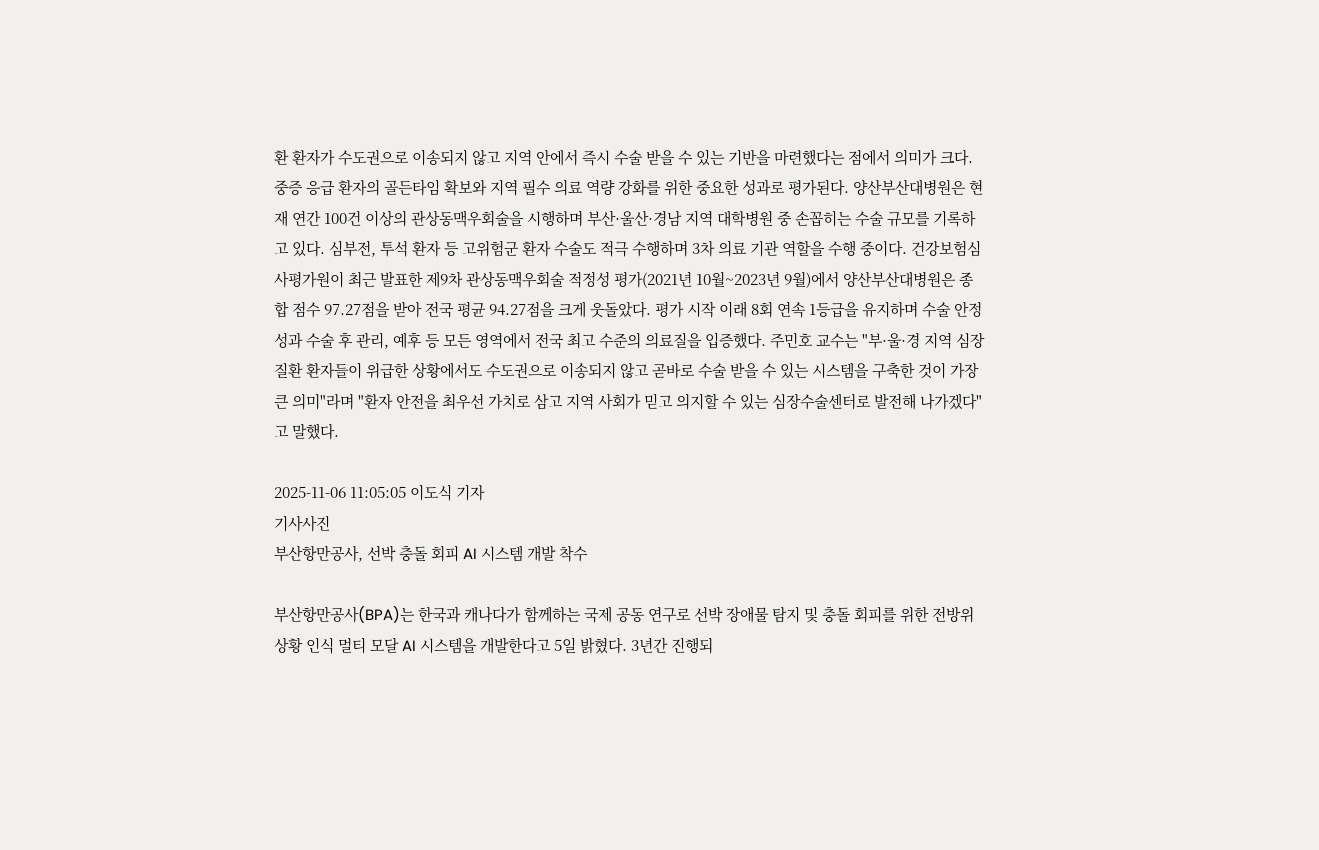환 환자가 수도권으로 이송되지 않고 지역 안에서 즉시 수술 받을 수 있는 기반을 마련했다는 점에서 의미가 크다. 중증 응급 환자의 골든타임 확보와 지역 필수 의료 역량 강화를 위한 중요한 성과로 평가된다. 양산부산대병원은 현재 연간 100건 이상의 관상동맥우회술을 시행하며 부산·울산·경남 지역 대학병원 중 손꼽히는 수술 규모를 기록하고 있다. 심부전, 투석 환자 등 고위험군 환자 수술도 적극 수행하며 3차 의료 기관 역할을 수행 중이다. 건강보험심사평가원이 최근 발표한 제9차 관상동맥우회술 적정성 평가(2021년 10월~2023년 9월)에서 양산부산대병원은 종합 점수 97.27점을 받아 전국 평균 94.27점을 크게 웃돌았다. 평가 시작 이래 8회 연속 1등급을 유지하며 수술 안정성과 수술 후 관리, 예후 등 모든 영역에서 전국 최고 수준의 의료질을 입증했다. 주민호 교수는 "부·울·경 지역 심장 질환 환자들이 위급한 상황에서도 수도권으로 이송되지 않고 곧바로 수술 받을 수 있는 시스템을 구축한 것이 가장 큰 의미"라며 "환자 안전을 최우선 가치로 삼고 지역 사회가 믿고 의지할 수 있는 심장수술센터로 발전해 나가겠다"고 말했다.

2025-11-06 11:05:05 이도식 기자
기사사진
부산항만공사, 선박 충돌 회피 AI 시스템 개발 착수

부산항만공사(BPA)는 한국과 캐나다가 함께하는 국제 공동 연구로 선박 장애물 탐지 및 충돌 회피를 위한 전방위 상황 인식 멀티 모달 AI 시스템을 개발한다고 5일 밝혔다. 3년간 진행되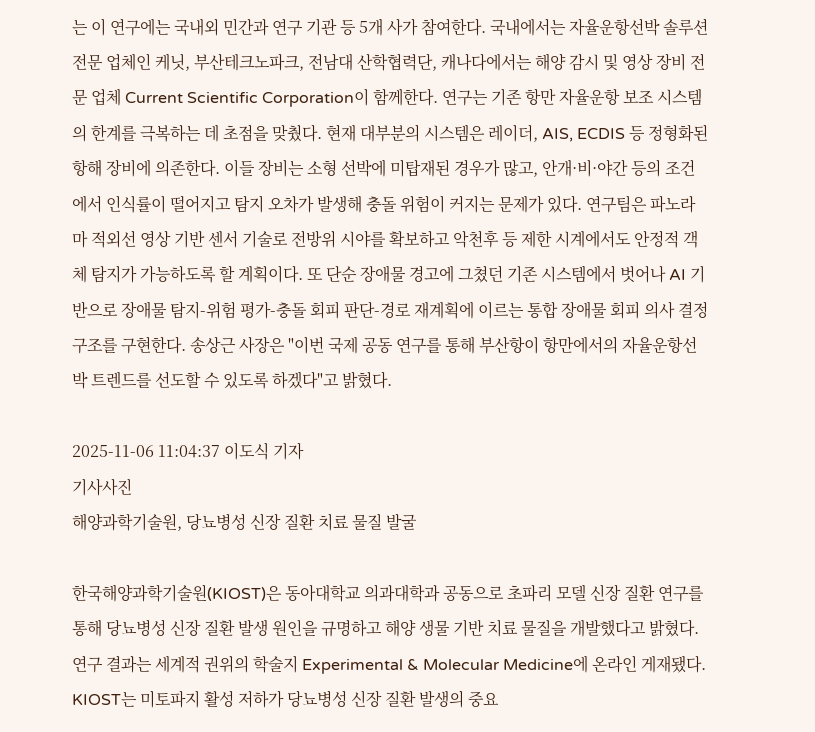는 이 연구에는 국내외 민간과 연구 기관 등 5개 사가 참여한다. 국내에서는 자율운항선박 솔루션 전문 업체인 케닛, 부산테크노파크, 전남대 산학협력단, 캐나다에서는 해양 감시 및 영상 장비 전문 업체 Current Scientific Corporation이 함께한다. 연구는 기존 항만 자율운항 보조 시스템의 한계를 극복하는 데 초점을 맞췄다. 현재 대부분의 시스템은 레이더, AIS, ECDIS 등 정형화된 항해 장비에 의존한다. 이들 장비는 소형 선박에 미탑재된 경우가 많고, 안개·비·야간 등의 조건에서 인식률이 떨어지고 탐지 오차가 발생해 충돌 위험이 커지는 문제가 있다. 연구팀은 파노라마 적외선 영상 기반 센서 기술로 전방위 시야를 확보하고 악천후 등 제한 시계에서도 안정적 객체 탐지가 가능하도록 할 계획이다. 또 단순 장애물 경고에 그쳤던 기존 시스템에서 벗어나 AI 기반으로 장애물 탐지-위험 평가-충돌 회피 판단-경로 재계획에 이르는 통합 장애물 회피 의사 결정 구조를 구현한다. 송상근 사장은 "이번 국제 공동 연구를 통해 부산항이 항만에서의 자율운항선박 트렌드를 선도할 수 있도록 하겠다"고 밝혔다.

2025-11-06 11:04:37 이도식 기자
기사사진
해양과학기술원, 당뇨병성 신장 질환 치료 물질 발굴

한국해양과학기술원(KIOST)은 동아대학교 의과대학과 공동으로 초파리 모델 신장 질환 연구를 통해 당뇨병성 신장 질환 발생 원인을 규명하고 해양 생물 기반 치료 물질을 개발했다고 밝혔다. 연구 결과는 세계적 권위의 학술지 Experimental & Molecular Medicine에 온라인 게재됐다. KIOST는 미토파지 활성 저하가 당뇨병성 신장 질환 발생의 중요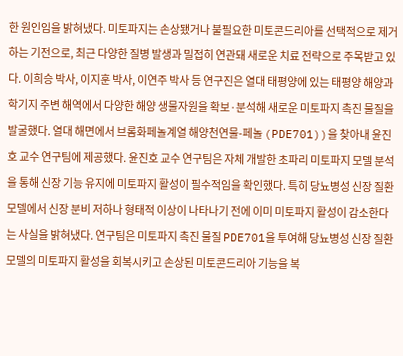한 원인임을 밝혀냈다. 미토파지는 손상됐거나 불필요한 미토콘드리아를 선택적으로 제거하는 기전으로, 최근 다양한 질병 발생과 밀접히 연관돼 새로운 치료 전략으로 주목받고 있다. 이희승 박사, 이지훈 박사, 이연주 박사 등 연구진은 열대 태평양에 있는 태평양 해양과학기지 주변 해역에서 다양한 해양 생물자원을 확보·분석해 새로운 미토파지 촉진 물질을 발굴했다. 열대 해면에서 브롬화페놀계열 해양천연물-페놀 (PDE701))을 찾아내 윤진호 교수 연구팀에 제공했다. 윤진호 교수 연구팀은 자체 개발한 초파리 미토파지 모델 분석을 통해 신장 기능 유지에 미토파지 활성이 필수적임을 확인했다. 특히 당뇨병성 신장 질환 모델에서 신장 분비 저하나 형태적 이상이 나타나기 전에 이미 미토파지 활성이 감소한다는 사실을 밝혀냈다. 연구팀은 미토파지 촉진 물질 PDE701을 투여해 당뇨병성 신장 질환 모델의 미토파지 활성을 회복시키고 손상된 미토콘드리아 기능을 복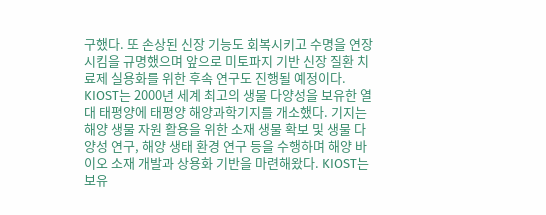구했다. 또 손상된 신장 기능도 회복시키고 수명을 연장시킴을 규명했으며 앞으로 미토파지 기반 신장 질환 치료제 실용화를 위한 후속 연구도 진행될 예정이다. KIOST는 2000년 세계 최고의 생물 다양성을 보유한 열대 태평양에 태평양 해양과학기지를 개소했다. 기지는 해양 생물 자원 활용을 위한 소재 생물 확보 및 생물 다양성 연구, 해양 생태 환경 연구 등을 수행하며 해양 바이오 소재 개발과 상용화 기반을 마련해왔다. KIOST는 보유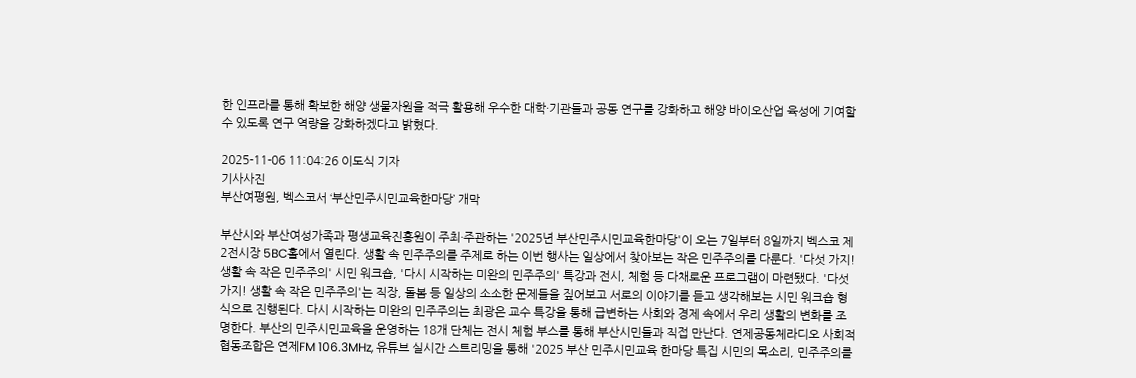한 인프라를 통해 확보한 해양 생물자원을 적극 활용해 우수한 대학·기관들과 공동 연구를 강화하고 해양 바이오산업 육성에 기여할 수 있도록 연구 역량을 강화하겠다고 밝혔다.

2025-11-06 11:04:26 이도식 기자
기사사진
부산여평원, 벡스코서 ‘부산민주시민교육한마당’ 개막

부산시와 부산여성가족과 평생교육진흥원이 주최·주관하는 '2025년 부산민주시민교육한마당'이 오는 7일부터 8일까지 벡스코 제2전시장 5BC홀에서 열린다. 생활 속 민주주의를 주제로 하는 이번 행사는 일상에서 찾아보는 작은 민주주의를 다룬다. '다섯 가지! 생활 속 작은 민주주의' 시민 워크숍, '다시 시작하는 미완의 민주주의' 특강과 전시, 체험 등 다채로운 프로그램이 마련됐다. '다섯 가지! 생활 속 작은 민주주의'는 직장, 돌봄 등 일상의 소소한 문제들을 짚어보고 서로의 이야기를 듣고 생각해보는 시민 워크숍 형식으로 진행된다. 다시 시작하는 미완의 민주주의는 최광은 교수 특강을 통해 급변하는 사회와 경제 속에서 우리 생활의 변화를 조명한다. 부산의 민주시민교육을 운영하는 18개 단체는 전시 체험 부스를 통해 부산시민들과 직접 만난다. 연제공동체라디오 사회적협동조합은 연제FM 106.3MHz, 유튜브 실시간 스트리밍을 통해 '2025 부산 민주시민교육 한마당 특집 시민의 목소리, 민주주의를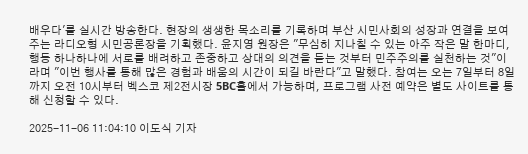배우다'를 실시간 방송한다. 현장의 생생한 목소리를 기록하며 부산 시민사회의 성장과 연결을 보여주는 라디오형 시민공론장을 기획했다. 윤지영 원장은 "무심히 지나칠 수 있는 아주 작은 말 한마디, 행동 하나하나에 서로를 배려하고 존중하고 상대의 의견을 듣는 것부터 민주주의를 실천하는 것"이라며 "이번 행사를 통해 많은 경험과 배움의 시간이 되길 바란다"고 말했다. 참여는 오는 7일부터 8일까지 오전 10시부터 벡스코 제2전시장 5BC홀에서 가능하며, 프로그램 사전 예약은 별도 사이트를 통해 신청할 수 있다.

2025-11-06 11:04:10 이도식 기자